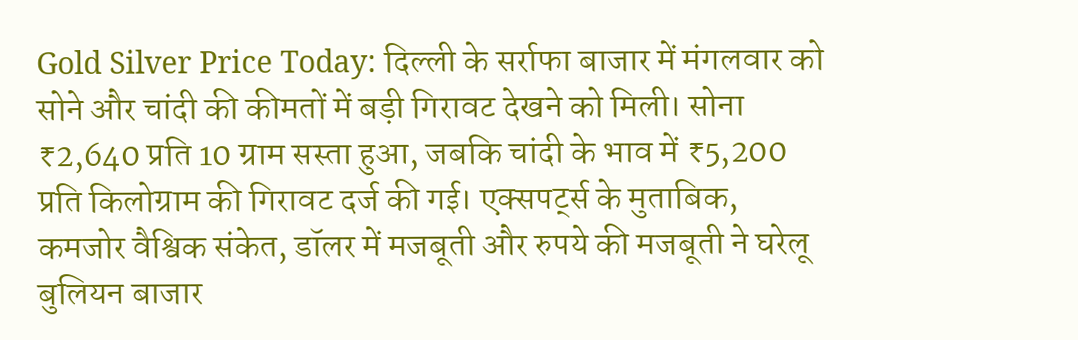Gold Silver Price Today: दिल्ली के सर्राफा बाजार में मंगलवार को सोने और चांदी की कीमतों में बड़ी गिरावट देखने को मिली। सोना ₹2,640 प्रति 10 ग्राम सस्ता हुआ, जबकि चांदी के भाव में ₹5,200 प्रति किलोग्राम की गिरावट दर्ज की गई। एक्सपर्ट्स के मुताबिक, कमजोर वैश्विक संकेत, डॉलर में मजबूती और रुपये की मजबूती ने घरेलू बुलियन बाजार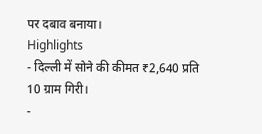पर दबाव बनाया।
Highlights
- दिल्ली में सोने की कीमत ₹2,640 प्रति 10 ग्राम गिरी।
-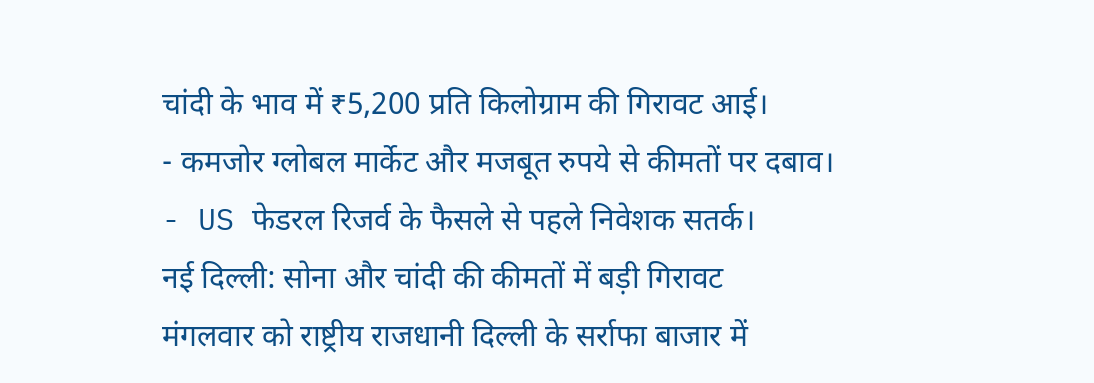चांदी के भाव में ₹5,200 प्रति किलोग्राम की गिरावट आई।
- कमजोर ग्लोबल मार्केट और मजबूत रुपये से कीमतों पर दबाव।
- US फेडरल रिजर्व के फैसले से पहले निवेशक सतर्क।
नई दिल्ली: सोना और चांदी की कीमतों में बड़ी गिरावट
मंगलवार को राष्ट्रीय राजधानी दिल्ली के सर्राफा बाजार में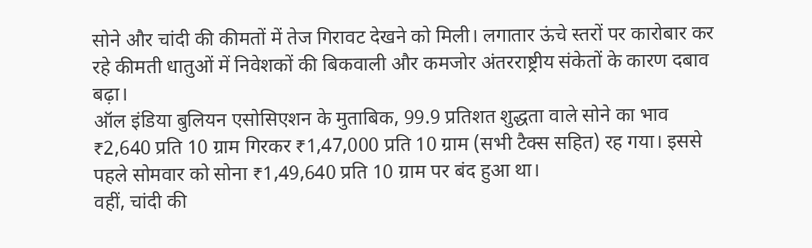सोने और चांदी की कीमतों में तेज गिरावट देखने को मिली। लगातार ऊंचे स्तरों पर कारोबार कर रहे कीमती धातुओं में निवेशकों की बिकवाली और कमजोर अंतरराष्ट्रीय संकेतों के कारण दबाव बढ़ा।
ऑल इंडिया बुलियन एसोसिएशन के मुताबिक, 99.9 प्रतिशत शुद्धता वाले सोने का भाव ₹2,640 प्रति 10 ग्राम गिरकर ₹1,47,000 प्रति 10 ग्राम (सभी टैक्स सहित) रह गया। इससे पहले सोमवार को सोना ₹1,49,640 प्रति 10 ग्राम पर बंद हुआ था।
वहीं, चांदी की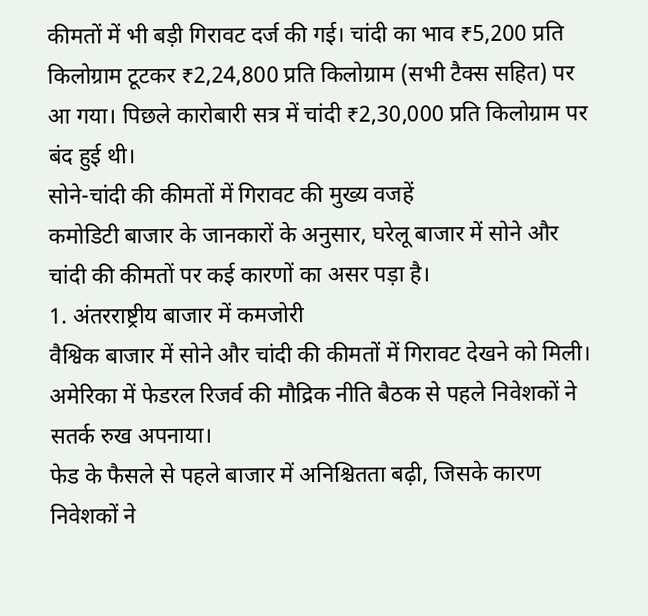कीमतों में भी बड़ी गिरावट दर्ज की गई। चांदी का भाव ₹5,200 प्रति किलोग्राम टूटकर ₹2,24,800 प्रति किलोग्राम (सभी टैक्स सहित) पर आ गया। पिछले कारोबारी सत्र में चांदी ₹2,30,000 प्रति किलोग्राम पर बंद हुई थी।
सोने-चांदी की कीमतों में गिरावट की मुख्य वजहें
कमोडिटी बाजार के जानकारों के अनुसार, घरेलू बाजार में सोने और चांदी की कीमतों पर कई कारणों का असर पड़ा है।
1. अंतरराष्ट्रीय बाजार में कमजोरी
वैश्विक बाजार में सोने और चांदी की कीमतों में गिरावट देखने को मिली। अमेरिका में फेडरल रिजर्व की मौद्रिक नीति बैठक से पहले निवेशकों ने सतर्क रुख अपनाया।
फेड के फैसले से पहले बाजार में अनिश्चितता बढ़ी, जिसके कारण निवेशकों ने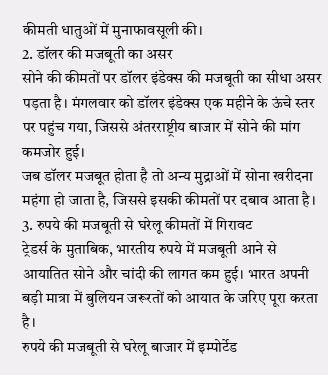कीमती धातुओं में मुनाफावसूली की।
2. डॉलर की मजबूती का असर
सोने की कीमतों पर डॉलर इंडेक्स की मजबूती का सीधा असर पड़ता है। मंगलवार को डॉलर इंडेक्स एक महीने के ऊंचे स्तर पर पहुंच गया, जिससे अंतरराष्ट्रीय बाजार में सोने की मांग कमजोर हुई।
जब डॉलर मजबूत होता है तो अन्य मुद्राओं में सोना खरीदना महंगा हो जाता है, जिससे इसकी कीमतों पर दबाव आता है।
3. रुपये की मजबूती से घरेलू कीमतों में गिरावट
ट्रेडर्स के मुताबिक, भारतीय रुपये में मजबूती आने से आयातित सोने और चांदी की लागत कम हुई। भारत अपनी बड़ी मात्रा में बुलियन जरूरतों को आयात के जरिए पूरा करता है।
रुपये की मजबूती से घरेलू बाजार में इम्पोर्टेड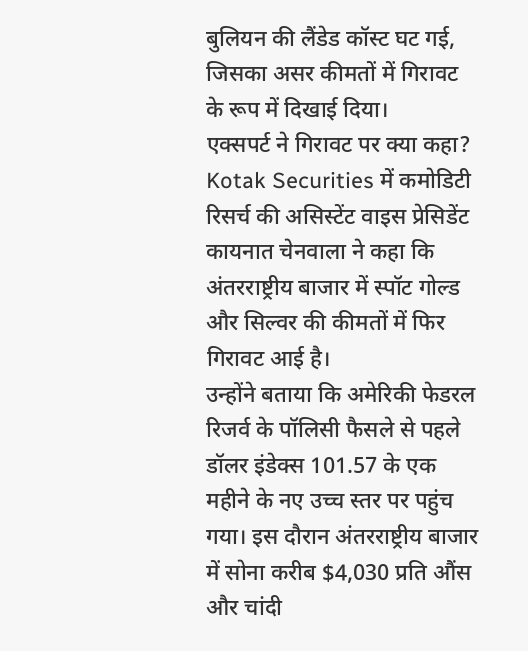बुलियन की लैंडेड कॉस्ट घट गई, जिसका असर कीमतों में गिरावट के रूप में दिखाई दिया।
एक्सपर्ट ने गिरावट पर क्या कहा?
Kotak Securities में कमोडिटी रिसर्च की असिस्टेंट वाइस प्रेसिडेंट कायनात चेनवाला ने कहा कि अंतरराष्ट्रीय बाजार में स्पॉट गोल्ड और सिल्वर की कीमतों में फिर गिरावट आई है।
उन्होंने बताया कि अमेरिकी फेडरल रिजर्व के पॉलिसी फैसले से पहले डॉलर इंडेक्स 101.57 के एक महीने के नए उच्च स्तर पर पहुंच गया। इस दौरान अंतरराष्ट्रीय बाजार में सोना करीब $4,030 प्रति औंस और चांदी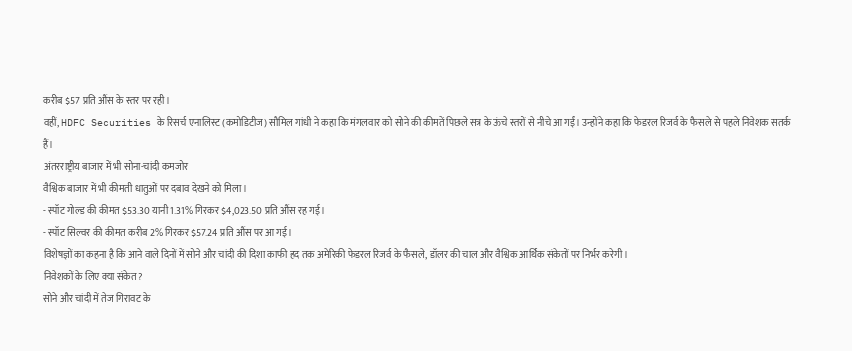करीब $57 प्रति औंस के स्तर पर रही।
वहीं, HDFC Securities के रिसर्च एनालिस्ट (कमोडिटीज) सौमिल गांधी ने कहा कि मंगलवार को सोने की कीमतें पिछले सत्र के ऊंचे स्तरों से नीचे आ गईं। उन्होंने कहा कि फेडरल रिजर्व के फैसले से पहले निवेशक सतर्क हैं।
अंतरराष्ट्रीय बाजार में भी सोना-चांदी कमजोर
वैश्विक बाजार में भी कीमती धातुओं पर दबाव देखने को मिला।
- स्पॉट गोल्ड की कीमत $53.30 यानी 1.31% गिरकर $4,023.50 प्रति औंस रह गई।
- स्पॉट सिल्वर की कीमत करीब 2% गिरकर $57.24 प्रति औंस पर आ गई।
विशेषज्ञों का कहना है कि आने वाले दिनों में सोने और चांदी की दिशा काफी हद तक अमेरिकी फेडरल रिजर्व के फैसले, डॉलर की चाल और वैश्विक आर्थिक संकेतों पर निर्भर करेगी।
निवेशकों के लिए क्या संकेत?
सोने और चांदी में तेज गिरावट के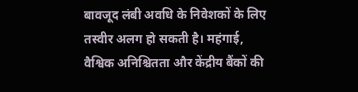बावजूद लंबी अवधि के निवेशकों के लिए तस्वीर अलग हो सकती है। महंगाई, वैश्विक अनिश्चितता और केंद्रीय बैंकों की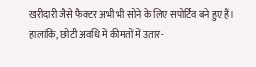खरीदारी जैसे फैक्टर अभी भी सोने के लिए सपोर्टिव बने हुए हैं।
हालांकि, छोटी अवधि में कीमतों में उतार-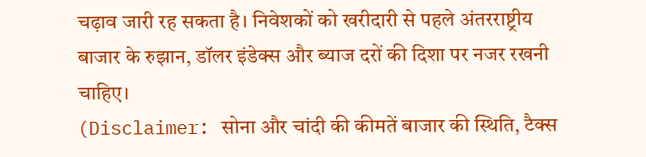चढ़ाव जारी रह सकता है। निवेशकों को खरीदारी से पहले अंतरराष्ट्रीय बाजार के रुझान, डॉलर इंडेक्स और ब्याज दरों की दिशा पर नजर रखनी चाहिए।
(Disclaimer: सोना और चांदी की कीमतें बाजार की स्थिति, टैक्स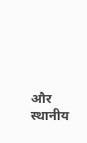और स्थानीय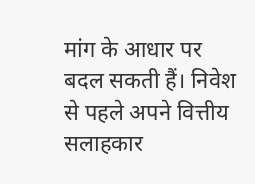मांग के आधार पर बदल सकती हैं। निवेश से पहले अपने वित्तीय सलाहकार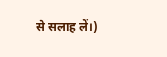से सलाह लें।)